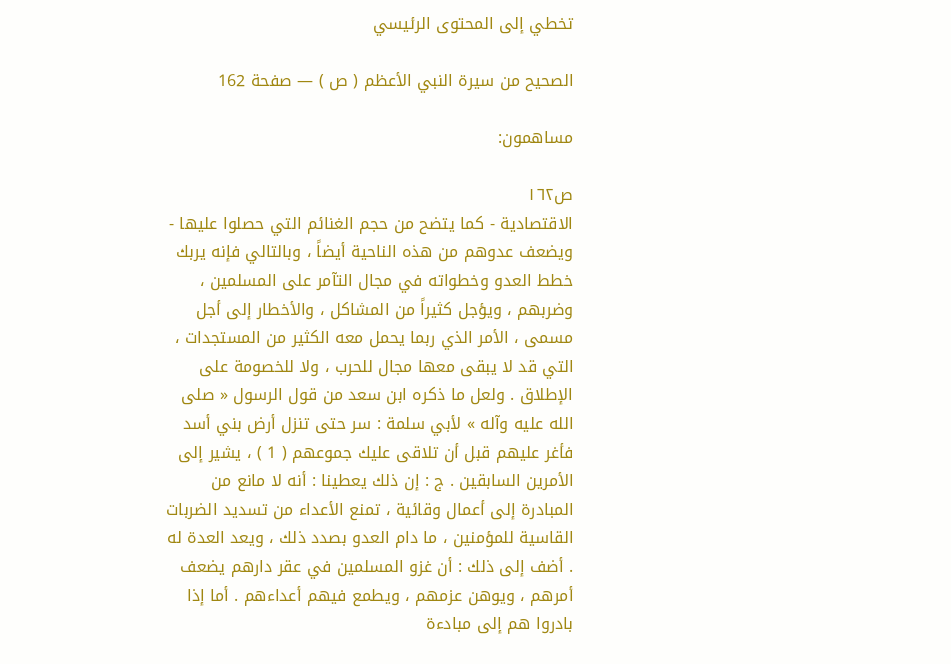تخطي إلى المحتوى الرئيسي

الصحيح من سيرة النبي الأعظم ( ص ) — صفحة 162

مساهمون:

ص١٦٢
الاقتصادية - كما يتضح من حجم الغنائم التي حصلوا عليها - ويضعف عدوهم من هذه الناحية أيضاً ، وبالتالي فإنه يربك خطط العدو وخطواته في مجال التآمر على المسلمين ، وضربهم ، ويؤجل كثيراً من المشاكل ، والأخطار إلى أجل مسمى ، الأمر الذي ربما يحمل معه الكثير من المستجدات ، التي قد لا يبقى معها مجال للحرب ، ولا للخصومة على الإطلاق . ولعل ما ذكره ابن سعد من قول الرسول « صلى الله عليه وآله » لأبي سلمة : سر حتى تنزل أرض بني أسد فأغر عليهم قبل أن تلاقى عليك جموعهم ( 1 ) ، يشير إلى الأمرين السابقين . ج : إن ذلك يعطينا : أنه لا مانع من المبادرة إلى أعمال وقائية ، تمنع الأعداء من تسديد الضربات القاسية للمؤمنين ، ما دام العدو بصدد ذلك ، ويعد العدة له . أضف إلى ذلك : أن غزو المسلمين في عقر دارهم يضعف أمرهم ، ويوهن عزمهم ، ويطمع فيهم أعداءهم . أما إذا بادروا هم إلى مبادءة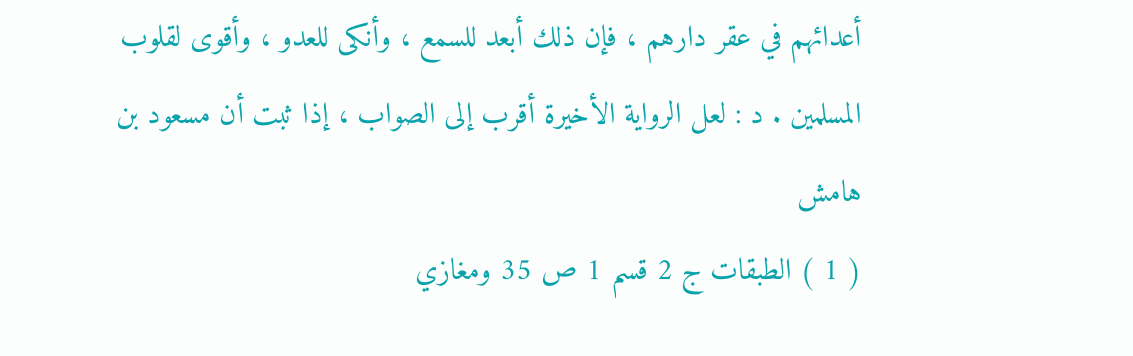أعدائهم في عقر دارهم ، فإن ذلك أبعد للسمع ، وأنكى للعدو ، وأقوى لقلوب المسلمين . د : لعل الرواية الأخيرة أقرب إلى الصواب ، إذا ثبت أن مسعود بن
هامش
( 1 ) الطبقات ج 2 قسم 1 ص 35 ومغازي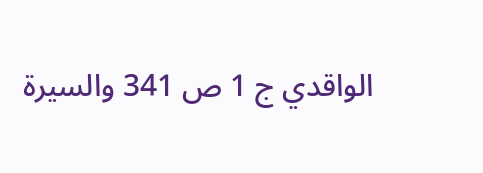الواقدي ج 1 ص 341 والسيرة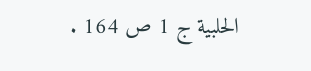الحلبية ج 1 ص 164 .